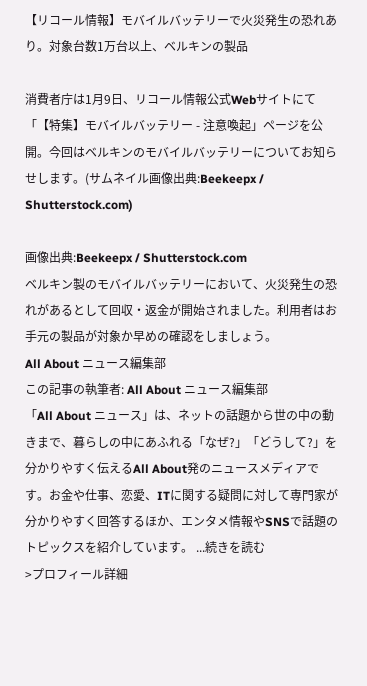【リコール情報】モバイルバッテリーで火災発生の恐れあり。対象台数1万台以上、ベルキンの製品

消費者庁は1月9日、リコール情報公式Webサイトにて「【特集】モバイルバッテリー - 注意喚起」ページを公開。今回はベルキンのモバイルバッテリーについてお知らせします。(サムネイル画像出典:Beekeepx / Shutterstock.com)

画像出典:Beekeepx / Shutterstock.com
ベルキン製のモバイルバッテリーにおいて、火災発生の恐れがあるとして回収・返金が開始されました。利用者はお手元の製品が対象か早めの確認をしましょう。
All About ニュース編集部
この記事の執筆者: All About ニュース編集部
「All About ニュース」は、ネットの話題から世の中の動きまで、暮らしの中にあふれる「なぜ?」「どうして?」を分かりやすく伝えるAll About発のニュースメディアです。お金や仕事、恋愛、ITに関する疑問に対して専門家が分かりやすく回答するほか、エンタメ情報やSNSで話題のトピックスを紹介しています。 ...続きを読む
>プロフィール詳細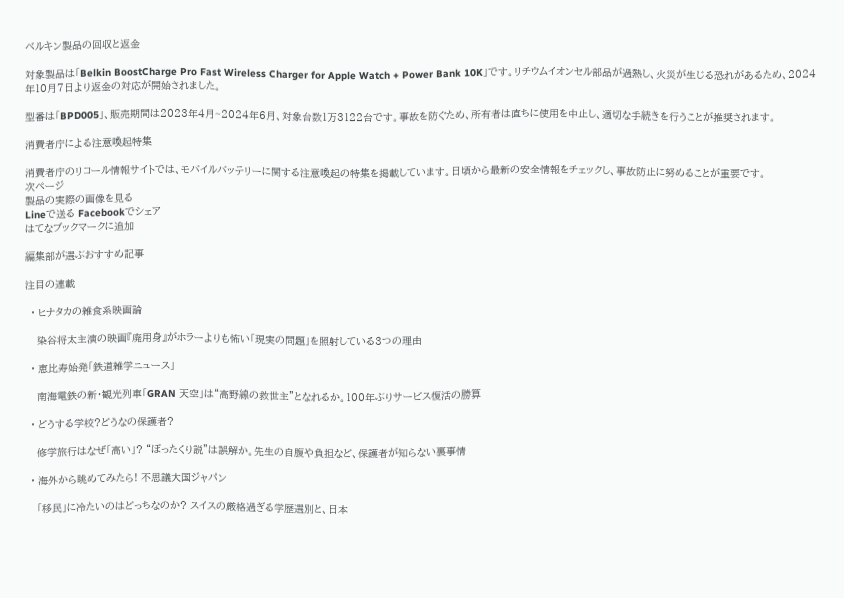ベルキン製品の回収と返金

対象製品は「Belkin BoostCharge Pro Fast Wireless Charger for Apple Watch + Power Bank 10K」です。リチウムイオンセル部品が過熱し、火災が生じる恐れがあるため、2024年10月7日より返金の対応が開始されました。

型番は「BPD005」、販売期間は2023年4月~2024年6月、対象台数1万3122台です。事故を防ぐため、所有者は直ちに使用を中止し、適切な手続きを行うことが推奨されます。

消費者庁による注意喚起特集

消費者庁のリコール情報サイトでは、モバイルバッテリーに関する注意喚起の特集を掲載しています。日頃から最新の安全情報をチェックし、事故防止に努めることが重要です。
次ページ
製品の実際の画像を見る
Lineで送る Facebookでシェア
はてなブックマークに追加

編集部が選ぶおすすめ記事

注目の連載

  • ヒナタカの雑食系映画論

    染谷将太主演の映画『廃用身』がホラーよりも怖い「現実の問題」を照射している3つの理由

  • 恵比寿始発「鉄道雑学ニュース」

    南海電鉄の新・観光列車「GRAN 天空」は“高野線の救世主”となれるか。100年ぶりサービス復活の勝算

  • どうする学校?どうなの保護者?

    修学旅行はなぜ「高い」? “ぼったくり説”は誤解か。先生の自腹や負担など、保護者が知らない裏事情

  • 海外から眺めてみたら! 不思議大国ジャパン

    「移民」に冷たいのはどっちなのか? スイスの厳格過ぎる学歴選別と、日本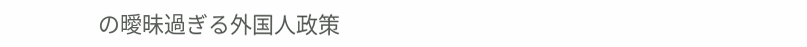の曖昧過ぎる外国人政策